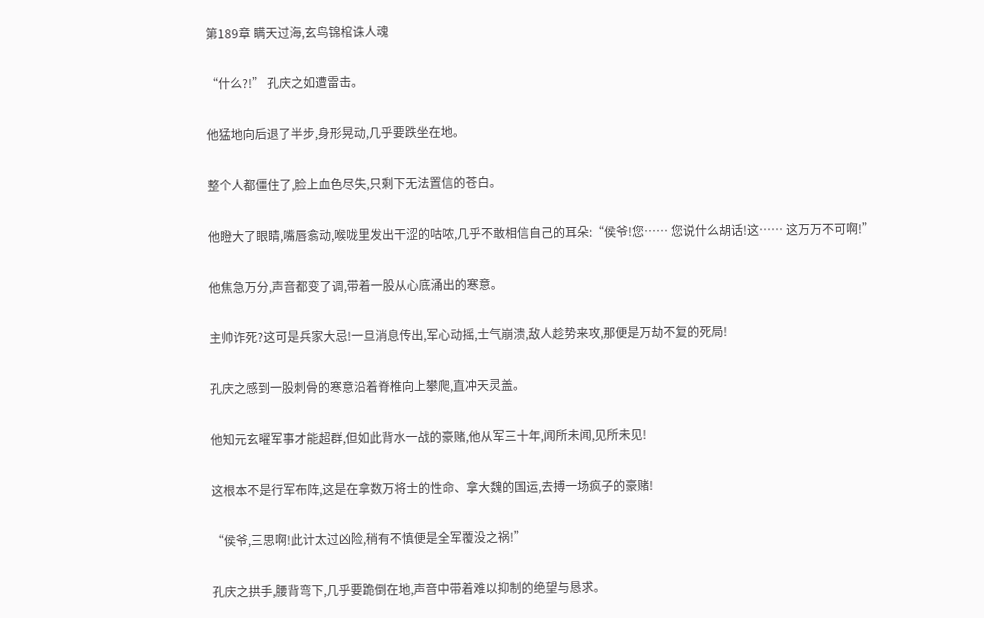第189章 瞒天过海,玄鸟锦棺诛人魂

“什么?!” 孔庆之如遭雷击。

他猛地向后退了半步,身形晃动,几乎要跌坐在地。

整个人都僵住了,脸上血色尽失,只剩下无法置信的苍白。

他瞪大了眼睛,嘴唇翕动,喉咙里发出干涩的咕哝,几乎不敢相信自己的耳朵:“侯爷!您…… 您说什么胡话!这…… 这万万不可啊!”

他焦急万分,声音都变了调,带着一股从心底涌出的寒意。

主帅诈死?这可是兵家大忌!一旦消息传出,军心动摇,士气崩溃,敌人趁势来攻,那便是万劫不复的死局!

孔庆之感到一股刺骨的寒意沿着脊椎向上攀爬,直冲天灵盖。

他知元玄曜军事才能超群,但如此背水一战的豪赌,他从军三十年,闻所未闻,见所未见!

这根本不是行军布阵,这是在拿数万将士的性命、拿大魏的国运,去搏一场疯子的豪赌!

“侯爷,三思啊!此计太过凶险,稍有不慎便是全军覆没之祸!”

孔庆之拱手,腰背弯下,几乎要跪倒在地,声音中带着难以抑制的绝望与恳求。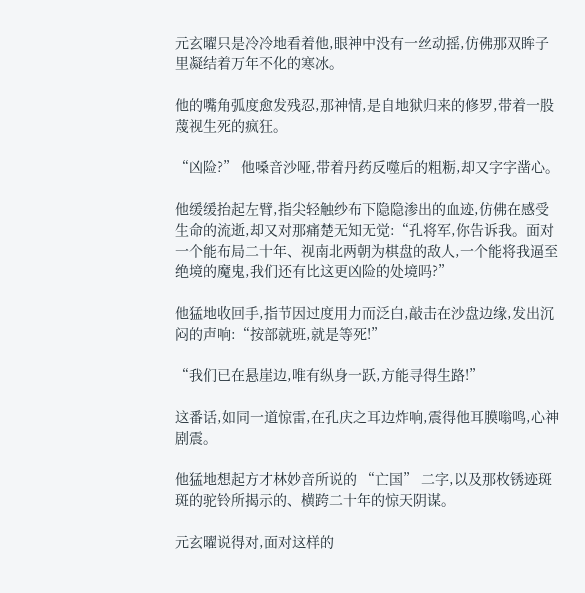元玄曜只是冷冷地看着他,眼神中没有一丝动摇,仿佛那双眸子里凝结着万年不化的寒冰。

他的嘴角弧度愈发残忍,那神情,是自地狱归来的修罗,带着一股蔑视生死的疯狂。

“凶险?” 他嗓音沙哑,带着丹药反噬后的粗粝,却又字字凿心。

他缓缓抬起左臂,指尖轻触纱布下隐隐渗出的血迹,仿佛在感受生命的流逝,却又对那痛楚无知无觉:“孔将军,你告诉我。面对一个能布局二十年、视南北两朝为棋盘的敌人,一个能将我逼至绝境的魔鬼,我们还有比这更凶险的处境吗?”

他猛地收回手,指节因过度用力而泛白,敲击在沙盘边缘,发出沉闷的声响:“按部就班,就是等死!”

“我们已在悬崖边,唯有纵身一跃,方能寻得生路!”

这番话,如同一道惊雷,在孔庆之耳边炸响,震得他耳膜嗡鸣,心神剧震。

他猛地想起方才林妙音所说的 “亡国” 二字,以及那枚锈迹斑斑的驼铃所揭示的、横跨二十年的惊天阴谋。

元玄曜说得对,面对这样的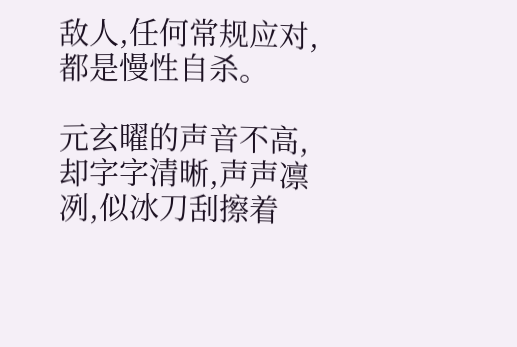敌人,任何常规应对,都是慢性自杀。

元玄曜的声音不高,却字字清晰,声声凛冽,似冰刀刮擦着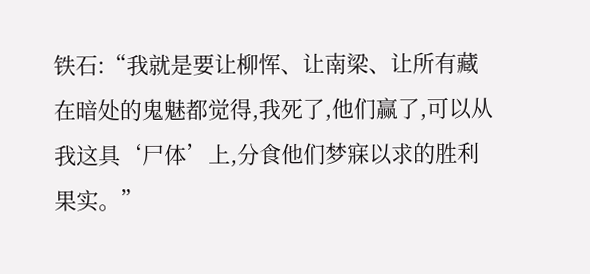铁石:“我就是要让柳恽、让南梁、让所有藏在暗处的鬼魅都觉得,我死了,他们赢了,可以从我这具‘尸体’上,分食他们梦寐以求的胜利果实。”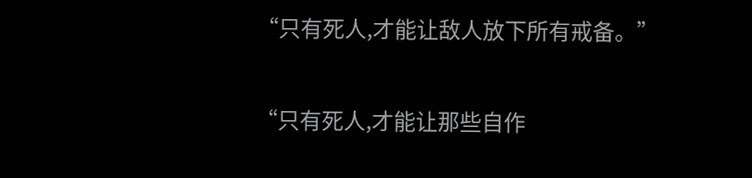“只有死人,才能让敌人放下所有戒备。”

“只有死人,才能让那些自作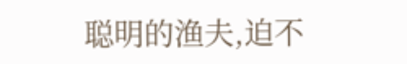聪明的渔夫,迫不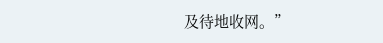及待地收网。”